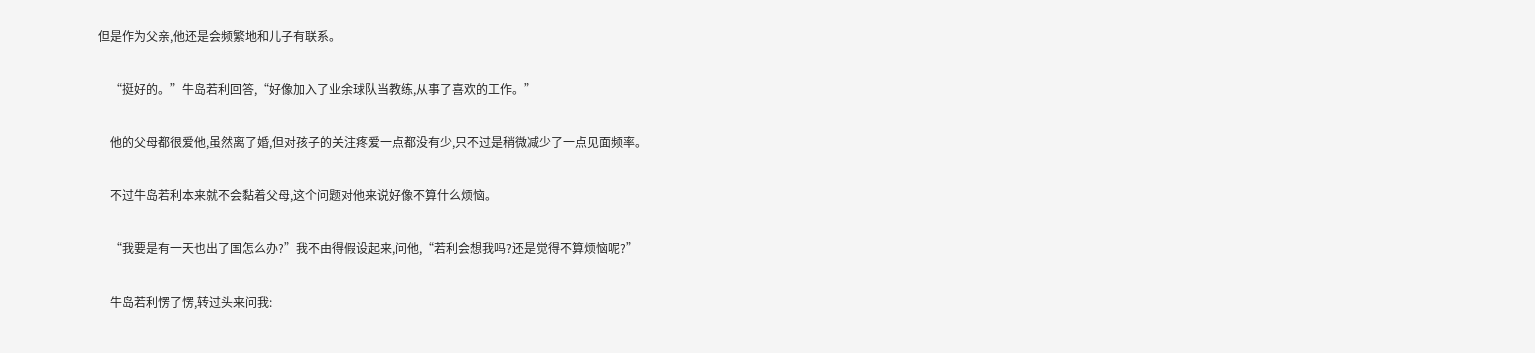但是作为父亲,他还是会频繁地和儿子有联系。

    “挺好的。”牛岛若利回答,“好像加入了业余球队当教练,从事了喜欢的工作。”

    他的父母都很爱他,虽然离了婚,但对孩子的关注疼爱一点都没有少,只不过是稍微减少了一点见面频率。

    不过牛岛若利本来就不会黏着父母,这个问题对他来说好像不算什么烦恼。

    “我要是有一天也出了国怎么办?”我不由得假设起来,问他,“若利会想我吗?还是觉得不算烦恼呢?”

    牛岛若利愣了愣,转过头来问我: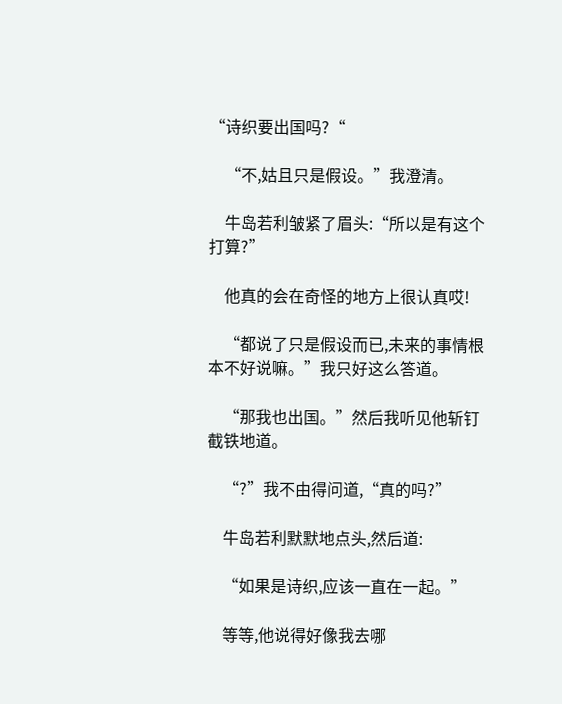“诗织要出国吗?“

    “不,姑且只是假设。”我澄清。

    牛岛若利皱紧了眉头:“所以是有这个打算?”

    他真的会在奇怪的地方上很认真哎!

    “都说了只是假设而已,未来的事情根本不好说嘛。”我只好这么答道。

    “那我也出国。”然后我听见他斩钉截铁地道。

    “?”我不由得问道,“真的吗?”

    牛岛若利默默地点头,然后道:

    “如果是诗织,应该一直在一起。”

    等等,他说得好像我去哪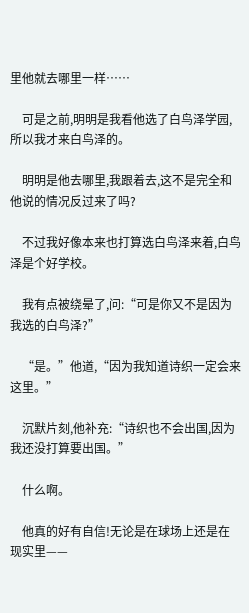里他就去哪里一样……

    可是之前,明明是我看他选了白鸟泽学园,所以我才来白鸟泽的。

    明明是他去哪里,我跟着去,这不是完全和他说的情况反过来了吗?

    不过我好像本来也打算选白鸟泽来着,白鸟泽是个好学校。

    我有点被绕晕了,问:“可是你又不是因为我选的白鸟泽?”

    “是。”他道,“因为我知道诗织一定会来这里。”

    沉默片刻,他补充:“诗织也不会出国,因为我还没打算要出国。”

    什么啊。

    他真的好有自信!无论是在球场上还是在现实里——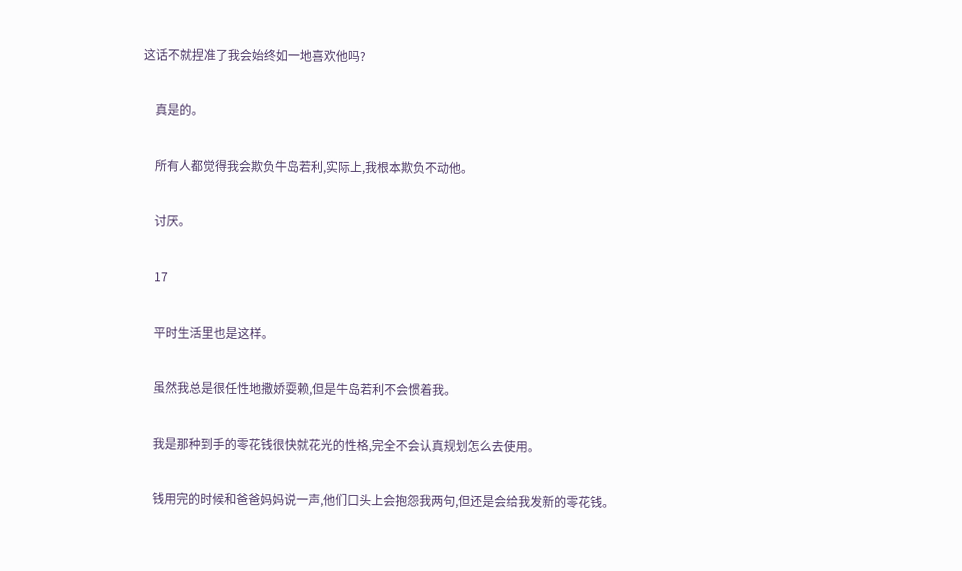这话不就捏准了我会始终如一地喜欢他吗?

    真是的。

    所有人都觉得我会欺负牛岛若利,实际上,我根本欺负不动他。

    讨厌。

    17

    平时生活里也是这样。

    虽然我总是很任性地撒娇耍赖,但是牛岛若利不会惯着我。

    我是那种到手的零花钱很快就花光的性格,完全不会认真规划怎么去使用。

    钱用完的时候和爸爸妈妈说一声,他们口头上会抱怨我两句,但还是会给我发新的零花钱。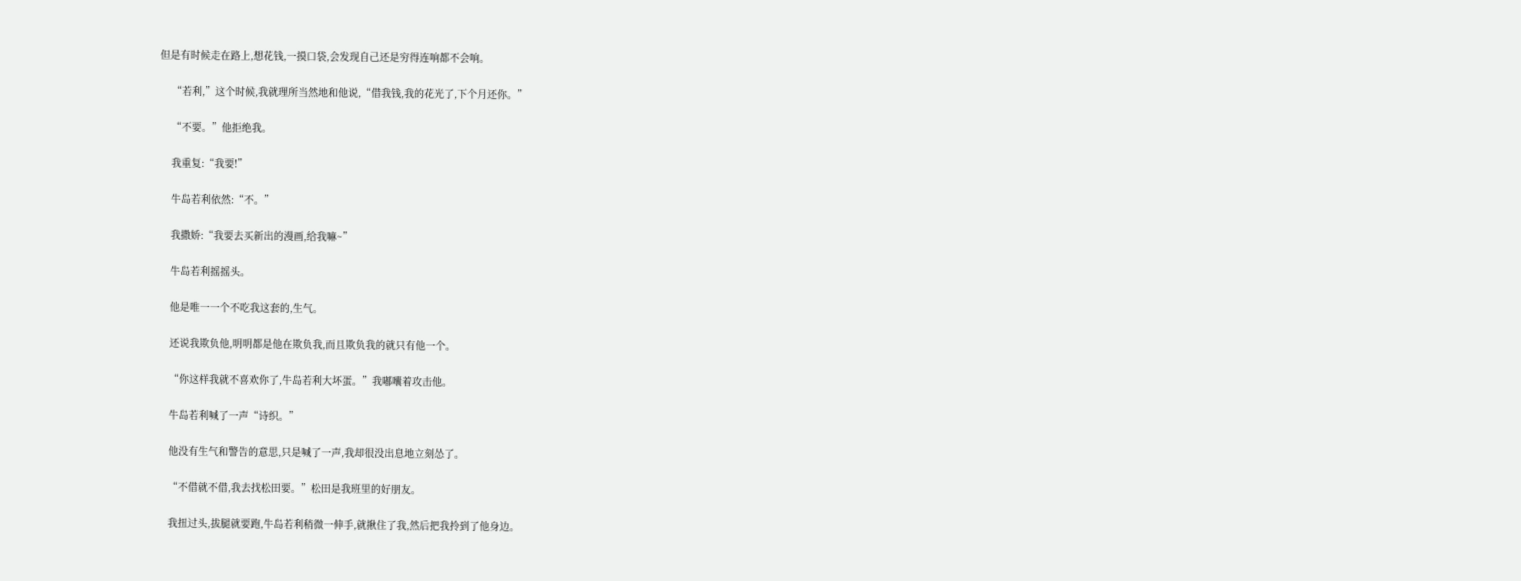但是有时候走在路上,想花钱,一摸口袋,会发现自己还是穷得连响都不会响。

    “若利,”这个时候,我就理所当然地和他说,“借我钱,我的花光了,下个月还你。”

    “不要。”他拒绝我。

    我重复:“我要!”

    牛岛若利依然:“不。”

    我撒娇:“我要去买新出的漫画,给我嘛~”

    牛岛若利摇摇头。

    他是唯一一个不吃我这套的,生气。

    还说我欺负他,明明都是他在欺负我,而且欺负我的就只有他一个。

    “你这样我就不喜欢你了,牛岛若利大坏蛋。”我嘟囔着攻击他。

    牛岛若利喊了一声“诗织。”

    他没有生气和警告的意思,只是喊了一声,我却很没出息地立刻怂了。

    “不借就不借,我去找松田要。”松田是我班里的好朋友。

    我扭过头,拔腿就要跑,牛岛若利稍微一伸手,就揪住了我,然后把我拎到了他身边。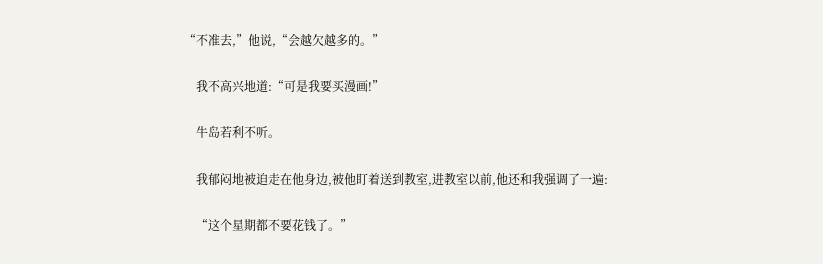“不准去,”他说,“会越欠越多的。”

    我不高兴地道:“可是我要买漫画!”

    牛岛若利不听。

    我郁闷地被迫走在他身边,被他盯着送到教室,进教室以前,他还和我强调了一遍:

    “这个星期都不要花钱了。”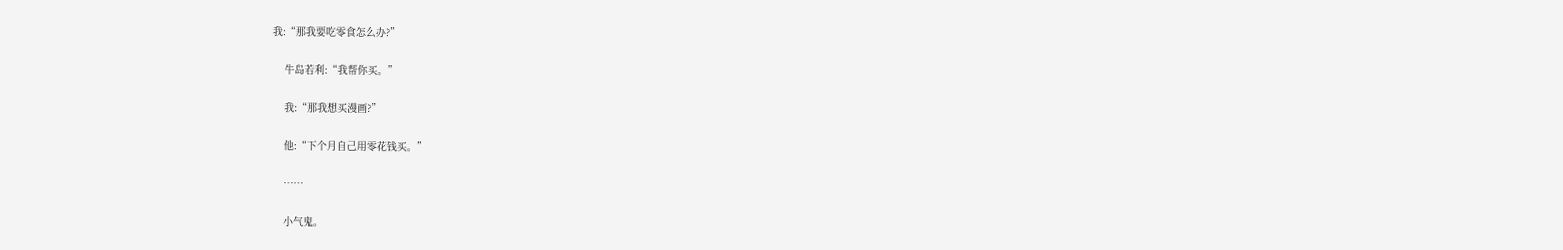我:“那我要吃零食怎么办?”

    牛岛若利:“我帮你买。”

    我:“那我想买漫画?”

    他:“下个月自己用零花钱买。”

    ……

    小气鬼。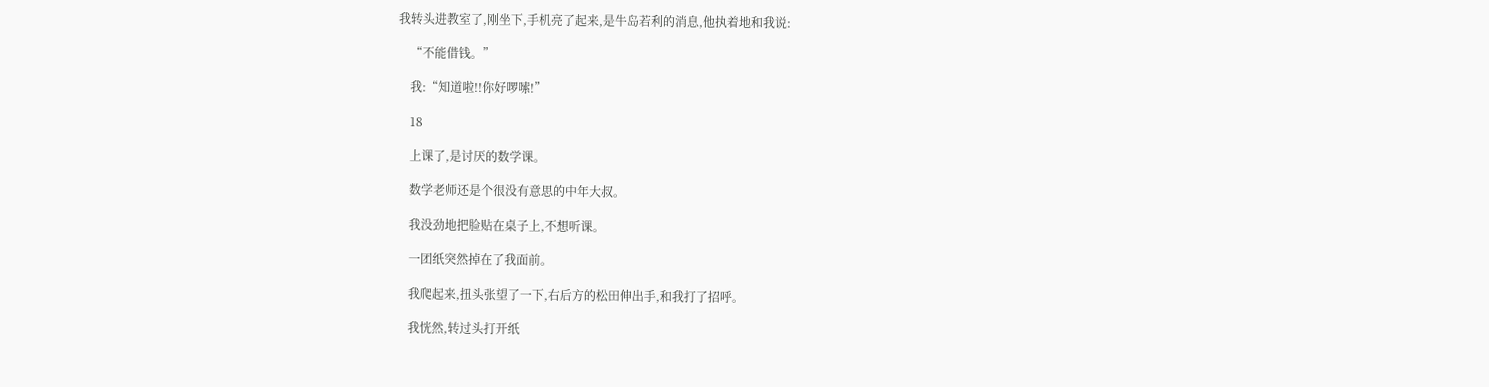我转头进教室了,刚坐下,手机亮了起来,是牛岛若利的消息,他执着地和我说:

    “不能借钱。”

    我:“知道啦!!你好啰嗦!”

    18

    上课了,是讨厌的数学课。

    数学老师还是个很没有意思的中年大叔。

    我没劲地把脸贴在桌子上,不想听课。

    一团纸突然掉在了我面前。

    我爬起来,扭头张望了一下,右后方的松田伸出手,和我打了招呼。

    我恍然,转过头打开纸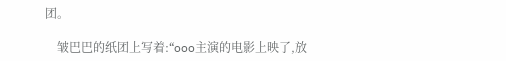团。

    皱巴巴的纸团上写着:“ooo主演的电影上映了,放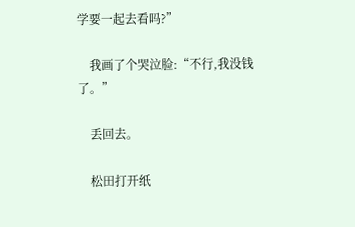学要一起去看吗?”

    我画了个哭泣脸:“不行,我没钱了。”

    丢回去。

    松田打开纸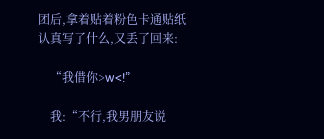团后,拿着贴着粉色卡通贴纸认真写了什么,又丢了回来:

    “我借你>w<!”

    我:“不行,我男朋友说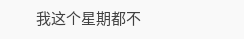我这个星期都不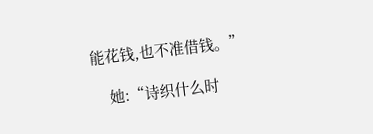能花钱,也不准借钱。”

    她:“诗织什么时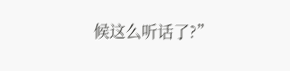候这么听话了?”